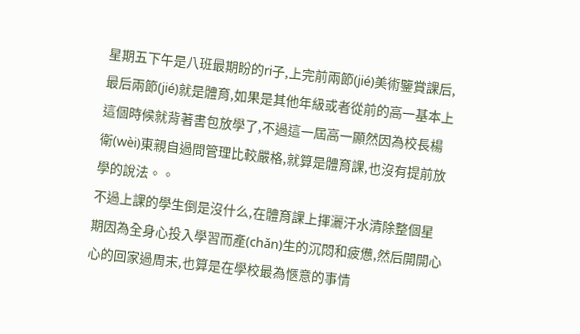星期五下午是八班最期盼的ri子,上完前兩節(jié)美術鑒賞課后,最后兩節(jié)就是體育,如果是其他年級或者從前的高一基本上這個時候就背著書包放學了,不過這一屆高一顯然因為校長楊衛(wèi)東親自過問管理比較嚴格,就算是體育課,也沒有提前放學的說法。。
不過上課的學生倒是沒什么,在體育課上揮灑汗水清除整個星期因為全身心投入學習而產(chǎn)生的沉悶和疲憊,然后開開心心的回家過周末,也算是在學校最為愜意的事情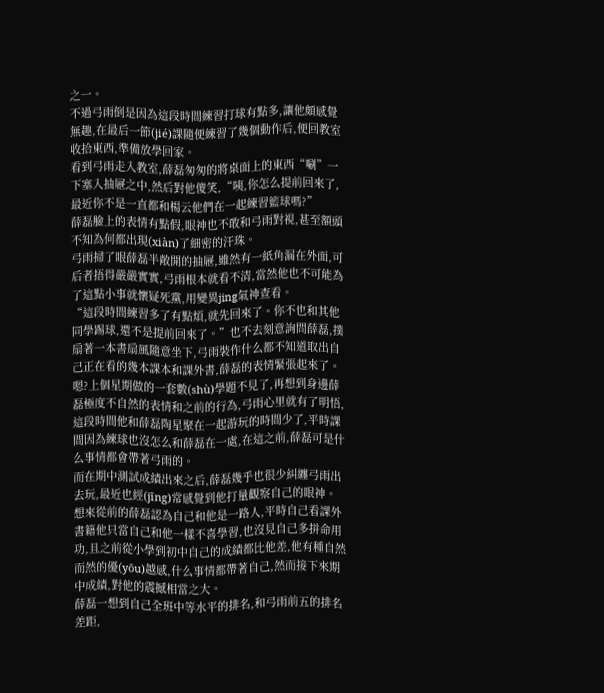之一。
不過弓雨倒是因為這段時間練習打球有點多,讓他頗感覺無趣,在最后一節(jié)課隨便練習了幾個動作后,便回教室收拾東西,準備放學回家。
看到弓雨走入教室,薛磊匆匆的將桌面上的東西“唰”一下塞入抽屜之中,然后對他傻笑,“咦,你怎么提前回來了,最近你不是一直都和楊云他們在一起練習籃球嗎?”
薛磊臉上的表情有點假,眼神也不敢和弓雨對視,甚至額頭不知為何都出現(xiàn)了細密的汗珠。
弓雨掃了眼薛磊半敞開的抽屜,雖然有一紙角漏在外面,可后者捂得嚴嚴實實,弓雨根本就看不清,當然他也不可能為了這點小事就懷疑死黨,用變異jing氣神查看。
“這段時間練習多了有點煩,就先回來了。你不也和其他同學踢球,還不是提前回來了。”也不去刻意詢問薛磊,撲扇著一本書扇風隨意坐下,弓雨裝作什么都不知道取出自己正在看的幾本課本和課外書,薛磊的表情緊張起來了。
嗯?上個星期做的一套數(shù)學題不見了,再想到身邊薛磊極度不自然的表情和之前的行為,弓雨心里就有了明悟,這段時間他和薛磊陶星聚在一起游玩的時間少了,平時課間因為練球也沒怎么和薛磊在一處,在這之前,薛磊可是什么事情都會帶著弓雨的。
而在期中測試成績出來之后,薛磊幾乎也很少糾纏弓雨出去玩,最近也經(jīng)常感覺到他打量觀察自己的眼神。
想來從前的薛磊認為自己和他是一路人,平時自己看課外書籍他只當自己和他一樣不喜學習,也沒見自己多拼命用功,且之前從小學到初中自己的成績都比他差,他有種自然而然的優(yōu)越感,什么事情都帶著自己,然而接下來期中成績,對他的震撼相當之大。
薛磊一想到自己全班中等水平的排名,和弓雨前五的排名差距,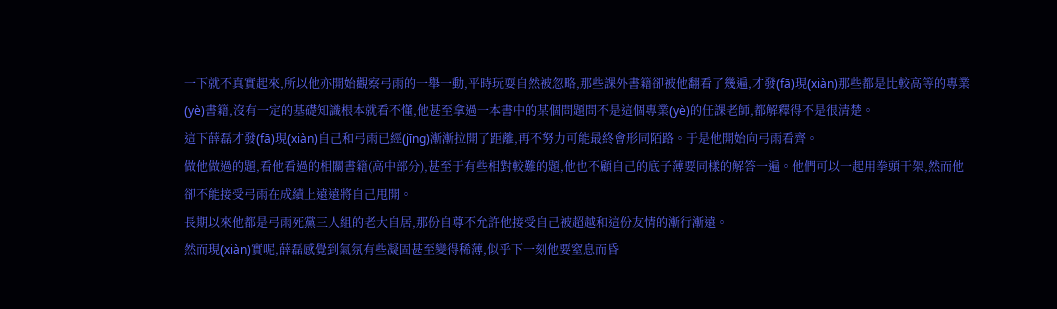一下就不真實起來,所以他亦開始觀察弓雨的一舉一動,平時玩耍自然被忽略,那些課外書籍卻被他翻看了幾遍,才發(fā)現(xiàn)那些都是比較高等的專業(yè)書籍,沒有一定的基礎知識根本就看不懂,他甚至拿過一本書中的某個問題問不是這個專業(yè)的任課老師,都解釋得不是很清楚。
這下薛磊才發(fā)現(xiàn)自己和弓雨已經(jīng)漸漸拉開了距離,再不努力可能最終會形同陌路。于是他開始向弓雨看齊。
做他做過的題,看他看過的相關書籍(高中部分),甚至于有些相對較難的題,他也不顧自己的底子薄要同樣的解答一遍。他們可以一起用拳頭干架,然而他卻不能接受弓雨在成績上遠遠將自己甩開。
長期以來他都是弓雨死黨三人組的老大自居,那份自尊不允許他接受自己被超越和這份友情的漸行漸遠。
然而現(xiàn)實呢,薛磊感覺到氣氛有些凝固甚至變得稀薄,似乎下一刻他要窒息而昏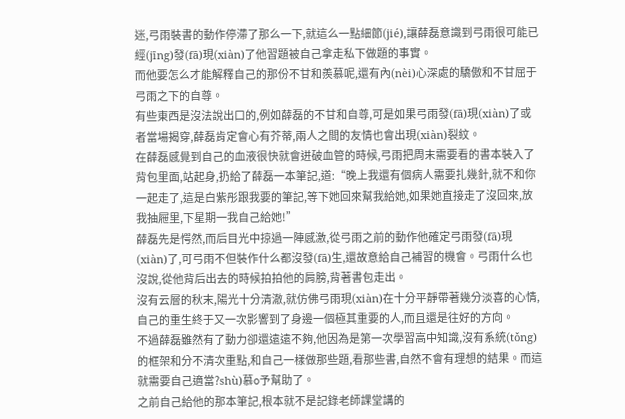迷,弓雨裝書的動作停滯了那么一下,就這么一點細節(jié),讓薛磊意識到弓雨很可能已經(jīng)發(fā)現(xiàn)了他習題被自己拿走私下做題的事實。
而他要怎么才能解釋自己的那份不甘和羨慕呢,還有內(nèi)心深處的驕傲和不甘屈于弓雨之下的自尊。
有些東西是沒法說出口的,例如薛磊的不甘和自尊,可是如果弓雨發(fā)現(xiàn)了或者當場揭穿,薛磊肯定會心有芥蒂,兩人之間的友情也會出現(xiàn)裂紋。
在薛磊感覺到自己的血液很快就會迸破血管的時候,弓雨把周末需要看的書本裝入了背包里面,站起身,扔給了薛磊一本筆記,道:“晚上我還有個病人需要扎幾針,就不和你一起走了,這是白紫彤跟我要的筆記,等下她回來幫我給她,如果她直接走了沒回來,放我抽屜里,下星期一我自己給她!”
薛磊先是愕然,而后目光中掠過一陣感激,從弓雨之前的動作他確定弓雨發(fā)現(xiàn)了,可弓雨不但裝作什么都沒發(fā)生,還故意給自己補習的機會。弓雨什么也沒說,從他背后出去的時候拍拍他的肩膀,背著書包走出。
沒有云層的秋末,陽光十分清澈,就仿佛弓雨現(xiàn)在十分平靜帶著幾分淡喜的心情,自己的重生終于又一次影響到了身邊一個極其重要的人,而且還是往好的方向。
不過薛磊雖然有了動力卻還遠遠不夠,他因為是第一次學習高中知識,沒有系統(tǒng)的框架和分不清次重點,和自己一樣做那些題,看那些書,自然不會有理想的結果。而這就需要自己適當?shù)慕o予幫助了。
之前自己給他的那本筆記,根本就不是記錄老師課堂講的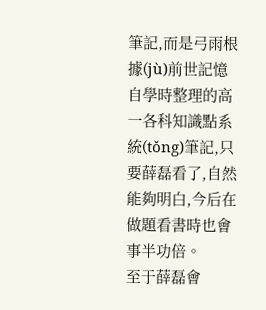筆記,而是弓雨根據(jù)前世記憶自學時整理的高一各科知識點系統(tǒng)筆記,只要薛磊看了,自然能夠明白,今后在做題看書時也會事半功倍。
至于薛磊會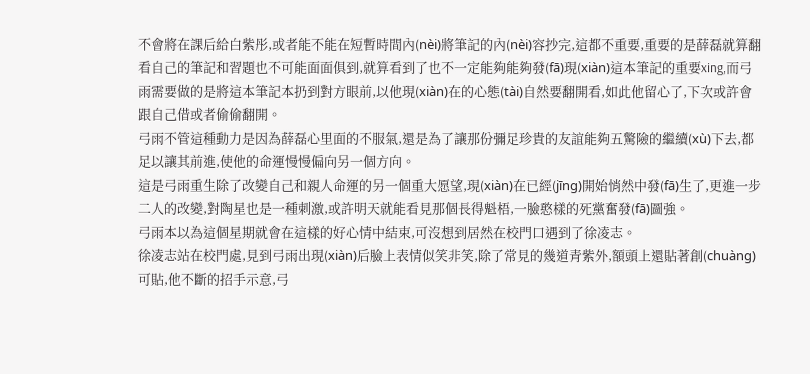不會將在課后給白紫彤,或者能不能在短暫時間內(nèi)將筆記的內(nèi)容抄完,這都不重要,重要的是薛磊就算翻看自己的筆記和習題也不可能面面俱到,就算看到了也不一定能夠能夠發(fā)現(xiàn)這本筆記的重要xing,而弓雨需要做的是將這本筆記本扔到對方眼前,以他現(xiàn)在的心態(tài)自然要翻開看,如此他留心了,下次或許會跟自己借或者偷偷翻開。
弓雨不管這種動力是因為薛磊心里面的不服氣,還是為了讓那份彌足珍貴的友誼能夠五驚險的繼續(xù)下去,都足以讓其前進,使他的命運慢慢偏向另一個方向。
這是弓雨重生除了改變自己和親人命運的另一個重大愿望,現(xiàn)在已經(jīng)開始悄然中發(fā)生了,更進一步二人的改變,對陶星也是一種刺激,或許明天就能看見那個長得魁梧,一臉憨樣的死黨奮發(fā)圖強。
弓雨本以為這個星期就會在這樣的好心情中結束,可沒想到居然在校門口遇到了徐凌志。
徐凌志站在校門處,見到弓雨出現(xiàn)后臉上表情似笑非笑,除了常見的幾道青紫外,額頭上還貼著創(chuàng)可貼,他不斷的招手示意,弓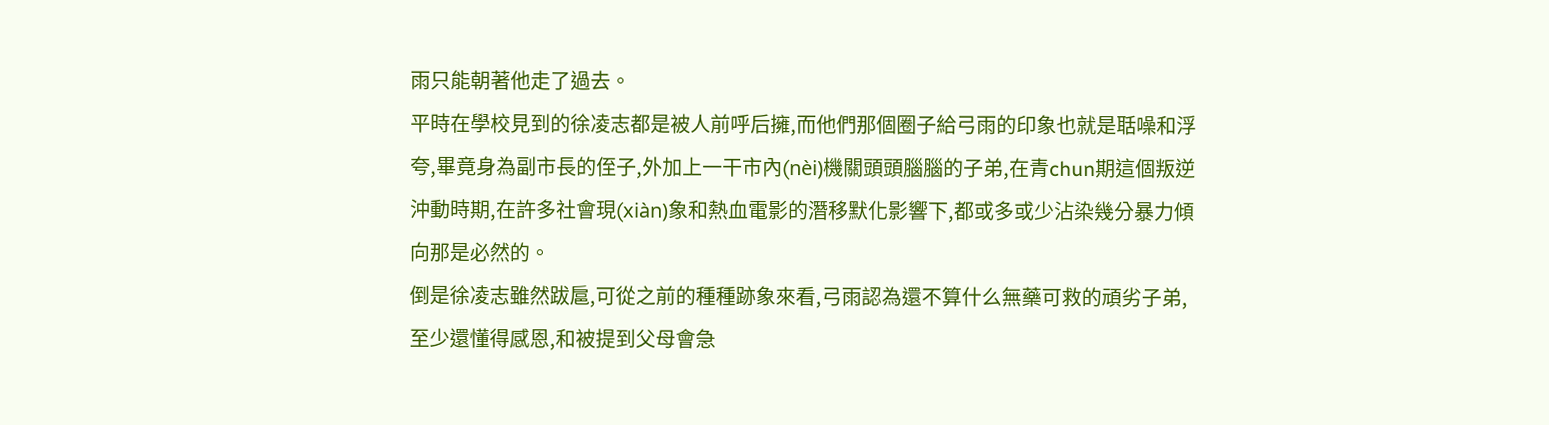雨只能朝著他走了過去。
平時在學校見到的徐凌志都是被人前呼后擁,而他們那個圈子給弓雨的印象也就是聒噪和浮夸,畢竟身為副市長的侄子,外加上一干市內(nèi)機關頭頭腦腦的子弟,在青chun期這個叛逆沖動時期,在許多社會現(xiàn)象和熱血電影的潛移默化影響下,都或多或少沾染幾分暴力傾向那是必然的。
倒是徐凌志雖然跋扈,可從之前的種種跡象來看,弓雨認為還不算什么無藥可救的頑劣子弟,至少還懂得感恩,和被提到父母會急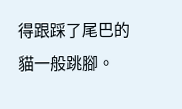得跟踩了尾巴的貓一般跳腳。